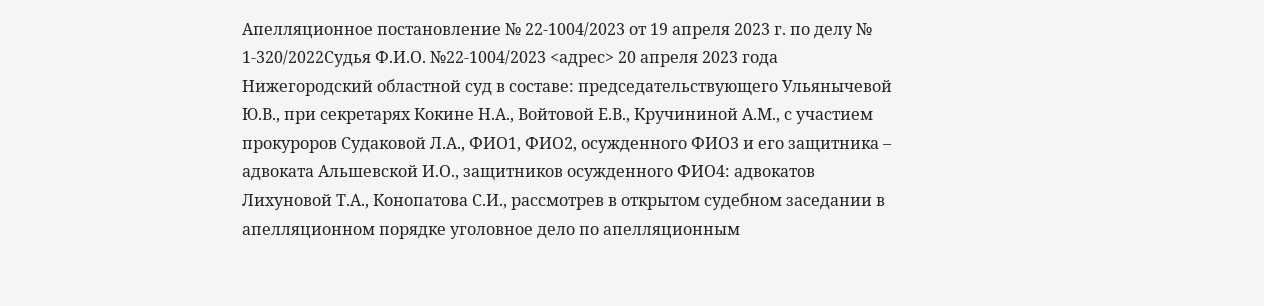Апелляционное постановление № 22-1004/2023 от 19 апреля 2023 г. по делу № 1-320/2022Судья Ф.И.О. №22-1004/2023 <адрес> 20 апреля 2023 года Нижегородский областной суд в составе: председательствующего Ульянычевой Ю.В., при секретарях Кокине Н.А., Войтовой Е.В., Кручининой А.М., с участием прокуроров Судаковой Л.А., ФИО1, ФИО2, осужденного ФИО3 и его защитника – адвоката Альшевской И.О., защитников осужденного ФИО4: адвокатов Лихуновой Т.А., Конопатова С.И., рассмотрев в открытом судебном заседании в апелляционном порядке уголовное дело по апелляционным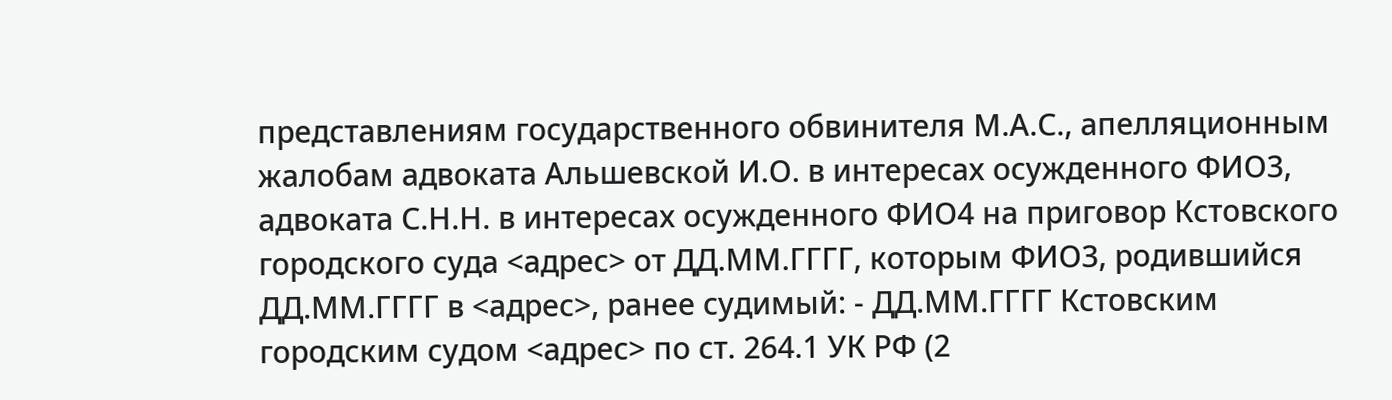представлениям государственного обвинителя М.А.С., апелляционным жалобам адвоката Альшевской И.О. в интересах осужденного ФИО3, адвоката С.Н.Н. в интересах осужденного ФИО4 на приговор Кстовского городского суда <адрес> от ДД.ММ.ГГГГ, которым ФИО3, родившийся ДД.ММ.ГГГГ в <адрес>, ранее судимый: - ДД.ММ.ГГГГ Кстовским городским судом <адрес> по ст. 264.1 УК РФ (2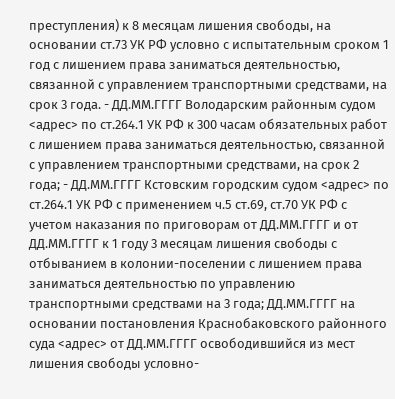преступления) к 8 месяцам лишения свободы, на основании ст.73 УК РФ условно с испытательным сроком 1 год с лишением права заниматься деятельностью, связанной с управлением транспортными средствами, на срок 3 года. - ДД.ММ.ГГГГ Володарским районным судом <адрес> по ст.264.1 УК РФ к 300 часам обязательных работ с лишением права заниматься деятельностью, связанной с управлением транспортными средствами, на срок 2 года; - ДД.ММ.ГГГГ Кстовским городским судом <адрес> по ст.264.1 УК РФ с применением ч.5 ст.69, ст.70 УК РФ с учетом наказания по приговорам от ДД.ММ.ГГГГ и от ДД.ММ.ГГГГ к 1 году 3 месяцам лишения свободы с отбыванием в колонии-поселении с лишением права заниматься деятельностью по управлению транспортными средствами на 3 года; ДД.ММ.ГГГГ на основании постановления Краснобаковского районного суда <адрес> от ДД.ММ.ГГГГ освободившийся из мест лишения свободы условно-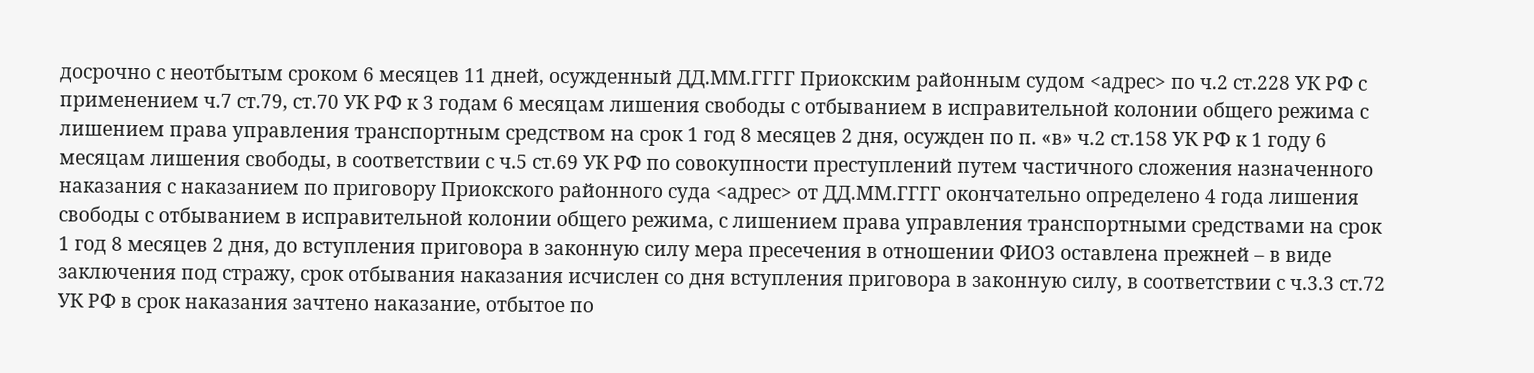досрочно с неотбытым сроком 6 месяцев 11 дней, осужденный ДД.ММ.ГГГГ Приокским районным судом <адрес> по ч.2 ст.228 УК РФ с применением ч.7 ст.79, ст.70 УК РФ к 3 годам 6 месяцам лишения свободы с отбыванием в исправительной колонии общего режима с лишением права управления транспортным средством на срок 1 год 8 месяцев 2 дня, осужден по п. «в» ч.2 ст.158 УК РФ к 1 году 6 месяцам лишения свободы, в соответствии с ч.5 ст.69 УК РФ по совокупности преступлений путем частичного сложения назначенного наказания с наказанием по приговору Приокского районного суда <адрес> от ДД.ММ.ГГГГ окончательно определено 4 года лишения свободы с отбыванием в исправительной колонии общего режима, с лишением права управления транспортными средствами на срок 1 год 8 месяцев 2 дня, до вступления приговора в законную силу мера пресечения в отношении ФИО3 оставлена прежней – в виде заключения под стражу, срок отбывания наказания исчислен со дня вступления приговора в законную силу, в соответствии с ч.3.3 ст.72 УК РФ в срок наказания зачтено наказание, отбытое по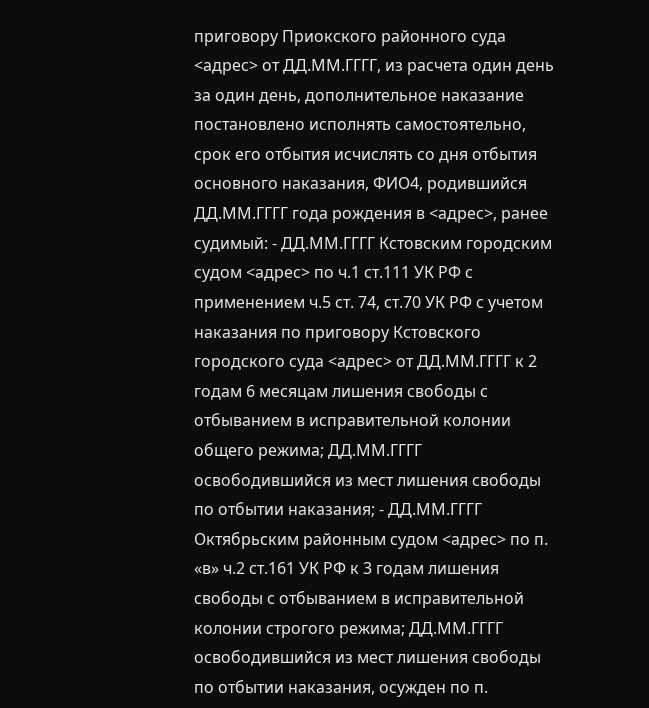приговору Приокского районного суда <адрес> от ДД.ММ.ГГГГ, из расчета один день за один день, дополнительное наказание постановлено исполнять самостоятельно, срок его отбытия исчислять со дня отбытия основного наказания, ФИО4, родившийся ДД.ММ.ГГГГ года рождения в <адрес>, ранее судимый: - ДД.ММ.ГГГГ Кстовским городским судом <адрес> по ч.1 ст.111 УК РФ с применением ч.5 ст. 74, ст.70 УК РФ с учетом наказания по приговору Кстовского городского суда <адрес> от ДД.ММ.ГГГГ к 2 годам 6 месяцам лишения свободы с отбыванием в исправительной колонии общего режима; ДД.ММ.ГГГГ освободившийся из мест лишения свободы по отбытии наказания; - ДД.ММ.ГГГГ Октябрьским районным судом <адрес> по п. «в» ч.2 ст.161 УК РФ к 3 годам лишения свободы с отбыванием в исправительной колонии строгого режима; ДД.ММ.ГГГГ освободившийся из мест лишения свободы по отбытии наказания, осужден по п.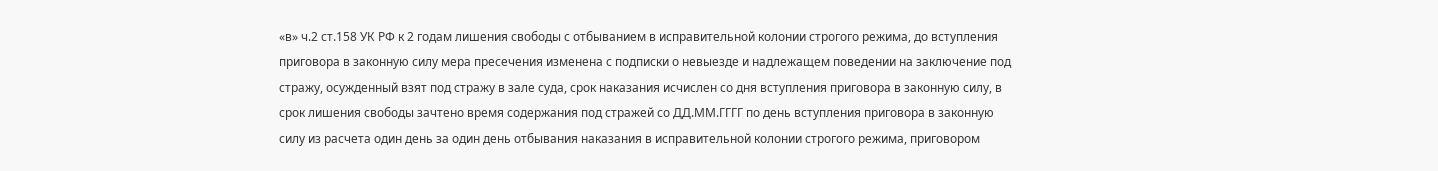«в» ч.2 ст.158 УК РФ к 2 годам лишения свободы с отбыванием в исправительной колонии строгого режима, до вступления приговора в законную силу мера пресечения изменена с подписки о невыезде и надлежащем поведении на заключение под стражу, осужденный взят под стражу в зале суда, срок наказания исчислен со дня вступления приговора в законную силу, в срок лишения свободы зачтено время содержания под стражей со ДД.ММ.ГГГГ по день вступления приговора в законную силу из расчета один день за один день отбывания наказания в исправительной колонии строгого режима, приговором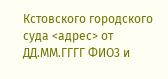Кстовского городского суда <адрес> от ДД.ММ.ГГГГ ФИО3 и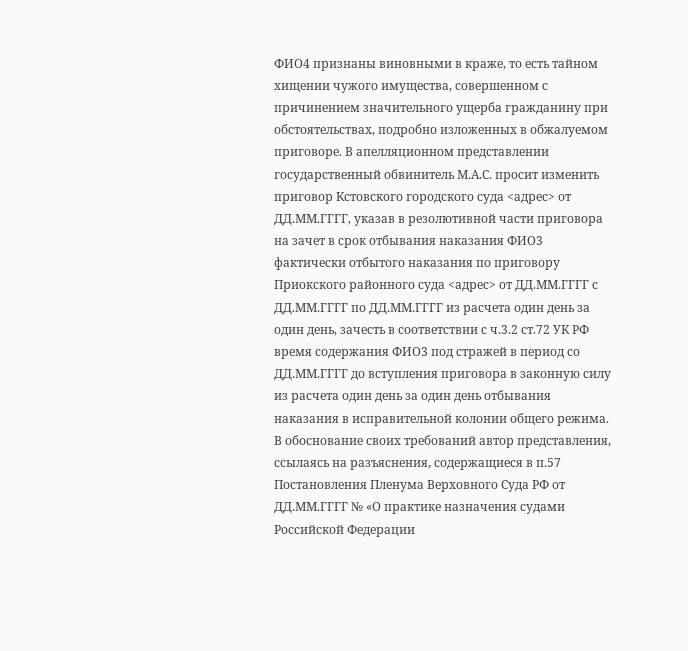ФИО4 признаны виновными в краже, то есть тайном хищении чужого имущества, совершенном с причинением значительного ущерба гражданину при обстоятельствах, подробно изложенных в обжалуемом приговоре. В апелляционном представлении государственный обвинитель М.А.С. просит изменить приговор Кстовского городского суда <адрес> от ДД.ММ.ГГГГ, указав в резолютивной части приговора на зачет в срок отбывания наказания ФИО3 фактически отбытого наказания по приговору Приокского районного суда <адрес> от ДД.ММ.ГГГГ с ДД.ММ.ГГГГ по ДД.ММ.ГГГГ из расчета один день за один день, зачесть в соответствии с ч.3.2 ст.72 УК РФ время содержания ФИО3 под стражей в период со ДД.ММ.ГГГГ до вступления приговора в законную силу из расчета один день за один день отбывания наказания в исправительной колонии общего режима. В обоснование своих требований автор представления, ссылаясь на разъяснения, содержащиеся в п.57 Постановления Пленума Верховного Суда РФ от ДД.ММ.ГГГГ № «О практике назначения судами Российской Федерации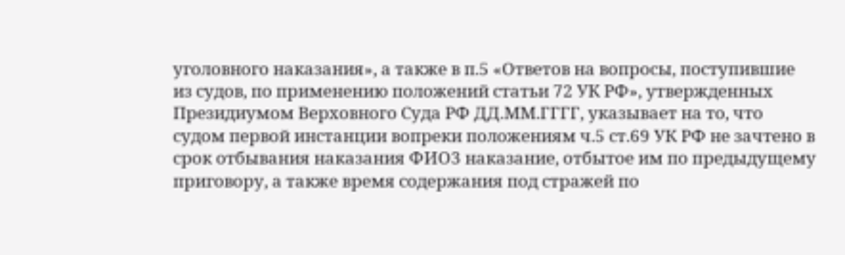уголовного наказания», а также в п.5 «Ответов на вопросы, поступившие из судов, по применению положений статьи 72 УК РФ», утвержденных Президиумом Верховного Суда РФ ДД.ММ.ГГГГ, указывает на то, что судом первой инстанции вопреки положениям ч.5 ст.69 УК РФ не зачтено в срок отбывания наказания ФИО3 наказание, отбытое им по предыдущему приговору, а также время содержания под стражей по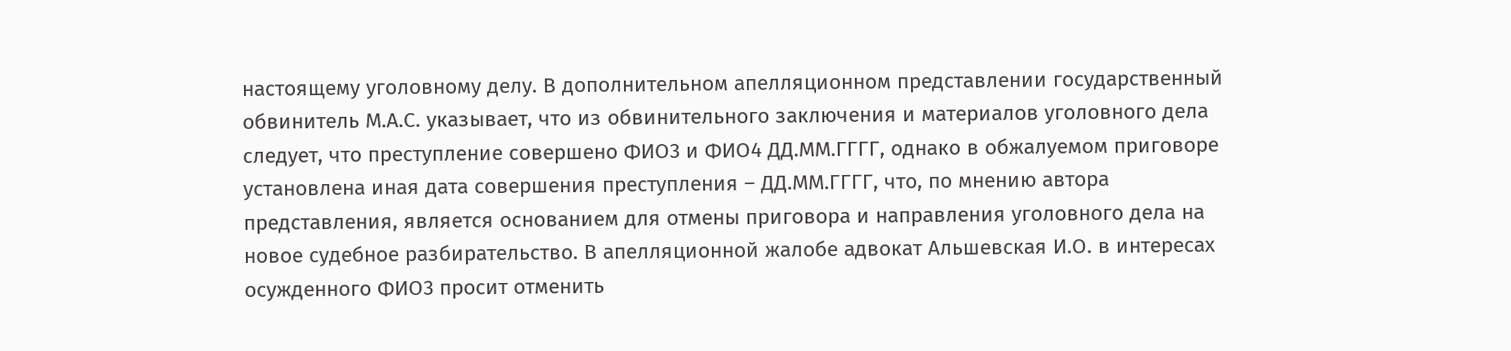настоящему уголовному делу. В дополнительном апелляционном представлении государственный обвинитель М.А.С. указывает, что из обвинительного заключения и материалов уголовного дела следует, что преступление совершено ФИО3 и ФИО4 ДД.ММ.ГГГГ, однако в обжалуемом приговоре установлена иная дата совершения преступления – ДД.ММ.ГГГГ, что, по мнению автора представления, является основанием для отмены приговора и направления уголовного дела на новое судебное разбирательство. В апелляционной жалобе адвокат Альшевская И.О. в интересах осужденного ФИО3 просит отменить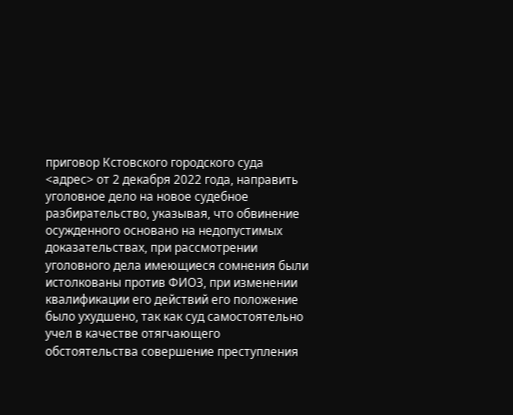приговор Кстовского городского суда <адрес> от 2 декабря 2022 года, направить уголовное дело на новое судебное разбирательство, указывая, что обвинение осужденного основано на недопустимых доказательствах, при рассмотрении уголовного дела имеющиеся сомнения были истолкованы против ФИО3, при изменении квалификации его действий его положение было ухудшено, так как суд самостоятельно учел в качестве отягчающего обстоятельства совершение преступления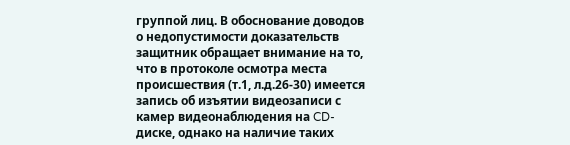группой лиц. В обоснование доводов о недопустимости доказательств защитник обращает внимание на то, что в протоколе осмотра места происшествия (т.1, л.д.26-30) имеется запись об изъятии видеозаписи с камер видеонаблюдения на CD-диске, однако на наличие таких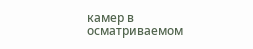камер в осматриваемом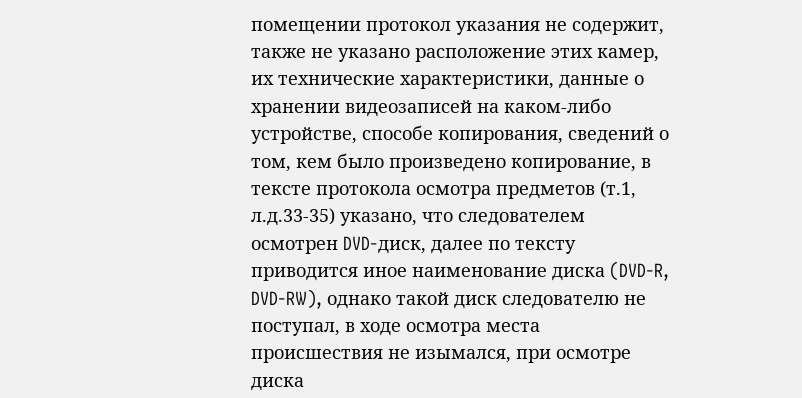помещении протокол указания не содержит, также не указано расположение этих камер, их технические характеристики, данные о хранении видеозаписей на каком-либо устройстве, способе копирования, сведений о том, кем было произведено копирование, в тексте протокола осмотра предметов (т.1, л.д.33-35) указано, что следователем осмотрен DVD-диск, далее по тексту приводится иное наименование диска (DVD-R, DVD-RW), однако такой диск следователю не поступал, в ходе осмотра места происшествия не изымался, при осмотре диска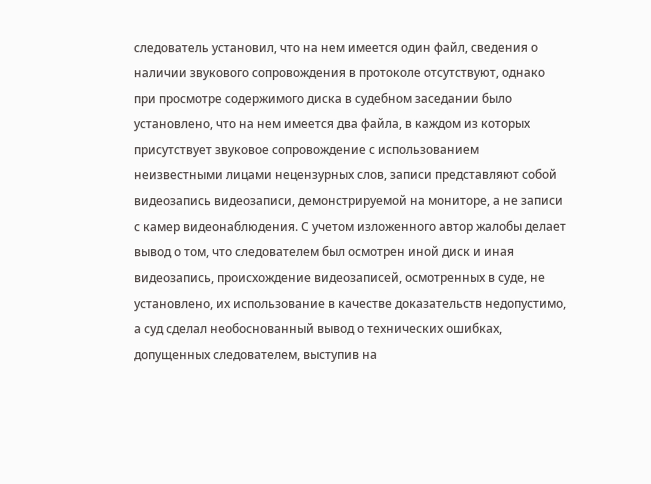следователь установил, что на нем имеется один файл, сведения о наличии звукового сопровождения в протоколе отсутствуют, однако при просмотре содержимого диска в судебном заседании было установлено, что на нем имеется два файла, в каждом из которых присутствует звуковое сопровождение с использованием неизвестными лицами нецензурных слов, записи представляют собой видеозапись видеозаписи, демонстрируемой на мониторе, а не записи с камер видеонаблюдения. С учетом изложенного автор жалобы делает вывод о том, что следователем был осмотрен иной диск и иная видеозапись, происхождение видеозаписей, осмотренных в суде, не установлено, их использование в качестве доказательств недопустимо, а суд сделал необоснованный вывод о технических ошибках, допущенных следователем, выступив на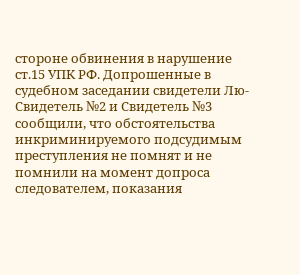стороне обвинения в нарушение ст.15 УПК РФ. Допрошенные в судебном заседании свидетели Лю-Свидетель №2 и Свидетель №3 сообщили, что обстоятельства инкриминируемого подсудимым преступления не помнят и не помнили на момент допроса следователем, показания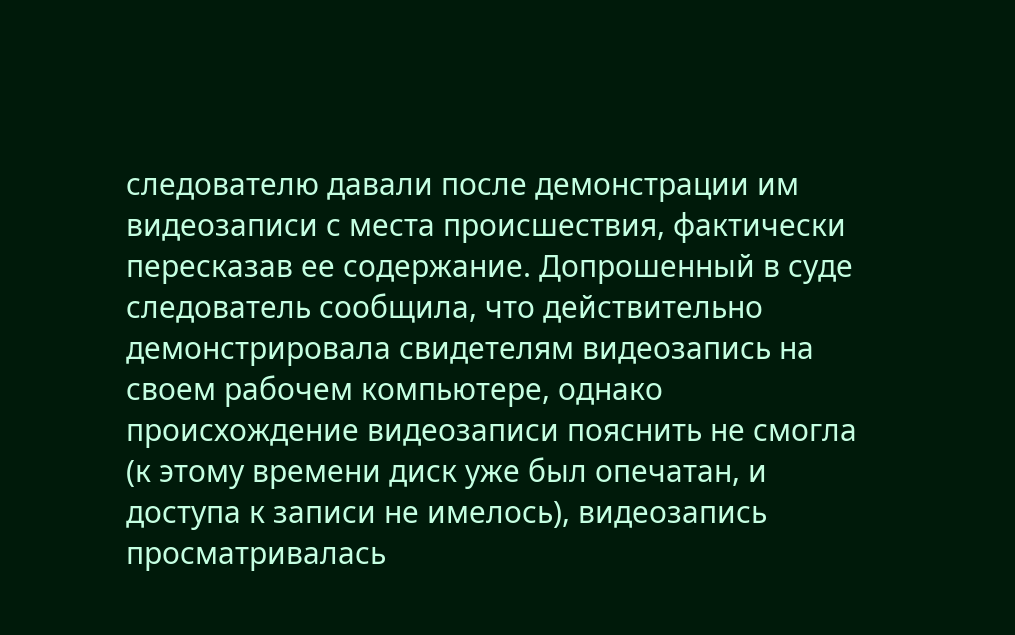следователю давали после демонстрации им видеозаписи с места происшествия, фактически пересказав ее содержание. Допрошенный в суде следователь сообщила, что действительно демонстрировала свидетелям видеозапись на своем рабочем компьютере, однако происхождение видеозаписи пояснить не смогла (к этому времени диск уже был опечатан, и доступа к записи не имелось), видеозапись просматривалась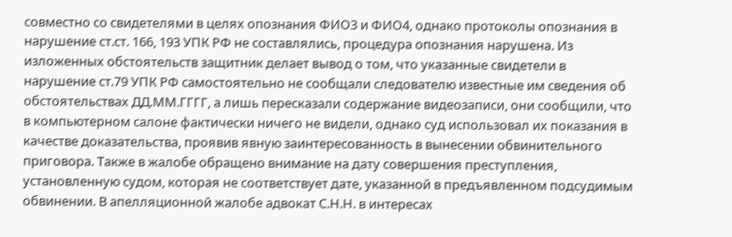совместно со свидетелями в целях опознания ФИО3 и ФИО4, однако протоколы опознания в нарушение ст.ст. 166, 193 УПК РФ не составлялись, процедура опознания нарушена. Из изложенных обстоятельств защитник делает вывод о том, что указанные свидетели в нарушение ст.79 УПК РФ самостоятельно не сообщали следователю известные им сведения об обстоятельствах ДД.ММ.ГГГГ, а лишь пересказали содержание видеозаписи, они сообщили, что в компьютерном салоне фактически ничего не видели, однако суд использовал их показания в качестве доказательства, проявив явную заинтересованность в вынесении обвинительного приговора. Также в жалобе обращено внимание на дату совершения преступления, установленную судом, которая не соответствует дате, указанной в предъявленном подсудимым обвинении. В апелляционной жалобе адвокат С.Н.Н. в интересах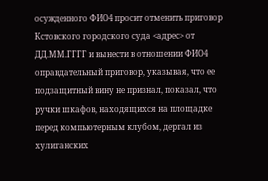осужденного ФИО4 просит отменить приговор Кстовского городского суда <адрес> от ДД.ММ.ГГГГ и вынести в отношении ФИО4 оправдательный приговор, указывая, что ее подзащитный вину не признал, показал, что ручки шкафов, находящихся на площадке перед компьютерным клубом, дергал из хулиганских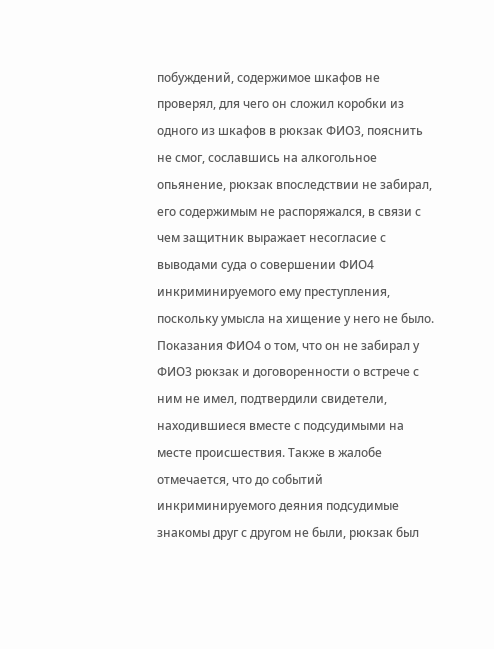побуждений, содержимое шкафов не проверял, для чего он сложил коробки из одного из шкафов в рюкзак ФИО3, пояснить не смог, сославшись на алкогольное опьянение, рюкзак впоследствии не забирал, его содержимым не распоряжался, в связи с чем защитник выражает несогласие с выводами суда о совершении ФИО4 инкриминируемого ему преступления, поскольку умысла на хищение у него не было. Показания ФИО4 о том, что он не забирал у ФИО3 рюкзак и договоренности о встрече с ним не имел, подтвердили свидетели, находившиеся вместе с подсудимыми на месте происшествия. Также в жалобе отмечается, что до событий инкриминируемого деяния подсудимые знакомы друг с другом не были, рюкзак был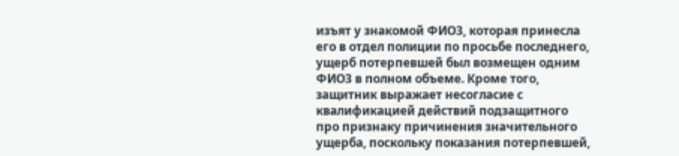изъят у знакомой ФИО3, которая принесла его в отдел полиции по просьбе последнего, ущерб потерпевшей был возмещен одним ФИО3 в полном объеме. Кроме того, защитник выражает несогласие с квалификацией действий подзащитного про признаку причинения значительного ущерба, поскольку показания потерпевшей,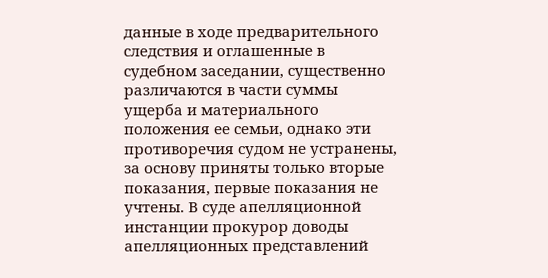данные в ходе предварительного следствия и оглашенные в судебном заседании, существенно различаются в части суммы ущерба и материального положения ее семьи, однако эти противоречия судом не устранены, за основу приняты только вторые показания, первые показания не учтены. В суде апелляционной инстанции прокурор доводы апелляционных представлений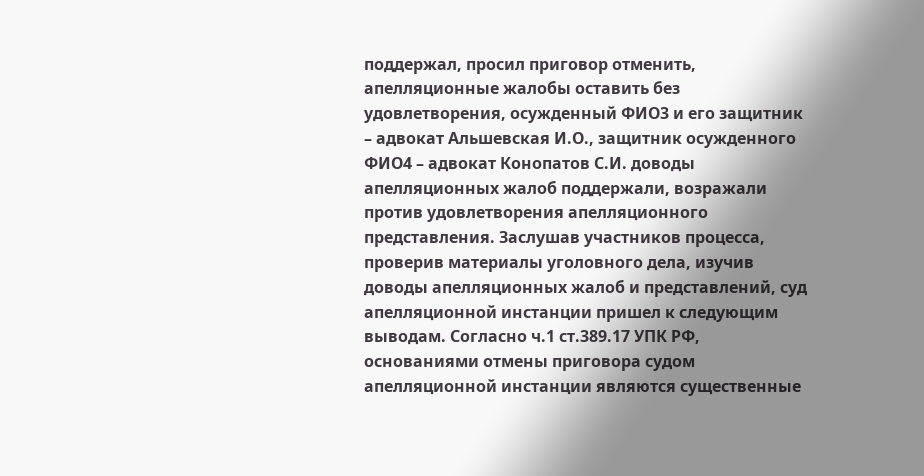поддержал, просил приговор отменить, апелляционные жалобы оставить без удовлетворения, осужденный ФИО3 и его защитник – адвокат Альшевская И.О., защитник осужденного ФИО4 – адвокат Конопатов С.И. доводы апелляционных жалоб поддержали, возражали против удовлетворения апелляционного представления. Заслушав участников процесса, проверив материалы уголовного дела, изучив доводы апелляционных жалоб и представлений, суд апелляционной инстанции пришел к следующим выводам. Согласно ч.1 ст.389.17 УПК РФ, основаниями отмены приговора судом апелляционной инстанции являются существенные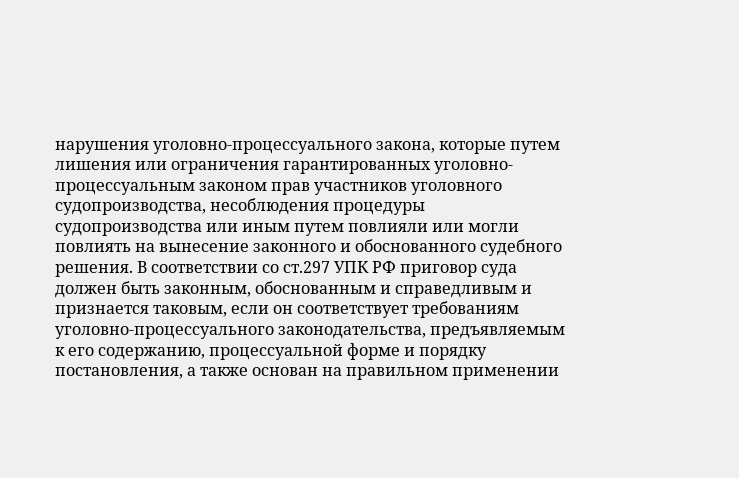нарушения уголовно-процессуального закона, которые путем лишения или ограничения гарантированных уголовно-процессуальным законом прав участников уголовного судопроизводства, несоблюдения процедуры судопроизводства или иным путем повлияли или могли повлиять на вынесение законного и обоснованного судебного решения. В соответствии со ст.297 УПК РФ приговор суда должен быть законным, обоснованным и справедливым и признается таковым, если он соответствует требованиям уголовно-процессуального законодательства, предъявляемым к его содержанию, процессуальной форме и порядку постановления, а также основан на правильном применении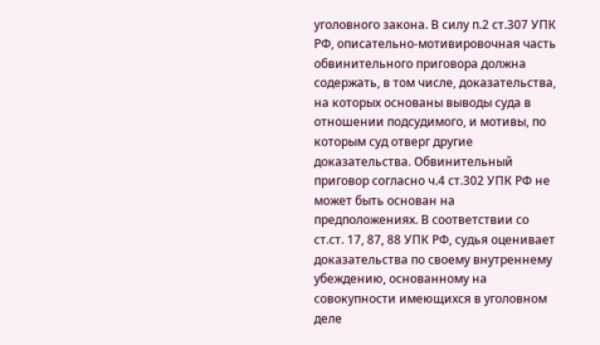уголовного закона. В силу п.2 ст.307 УПК РФ, описательно-мотивировочная часть обвинительного приговора должна содержать, в том числе, доказательства, на которых основаны выводы суда в отношении подсудимого, и мотивы, по которым суд отверг другие доказательства. Обвинительный приговор согласно ч.4 ст.302 УПК РФ не может быть основан на предположениях. В соответствии со ст.ст. 17, 87, 88 УПК РФ, судья оценивает доказательства по своему внутреннему убеждению, основанному на совокупности имеющихся в уголовном деле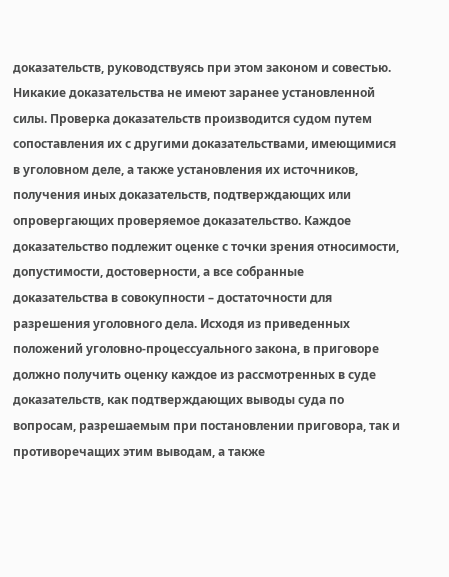доказательств, руководствуясь при этом законом и совестью. Никакие доказательства не имеют заранее установленной силы. Проверка доказательств производится судом путем сопоставления их с другими доказательствами, имеющимися в уголовном деле, а также установления их источников, получения иных доказательств, подтверждающих или опровергающих проверяемое доказательство. Каждое доказательство подлежит оценке с точки зрения относимости, допустимости, достоверности, а все собранные доказательства в совокупности – достаточности для разрешения уголовного дела. Исходя из приведенных положений уголовно-процессуального закона, в приговоре должно получить оценку каждое из рассмотренных в суде доказательств, как подтверждающих выводы суда по вопросам, разрешаемым при постановлении приговора, так и противоречащих этим выводам, а также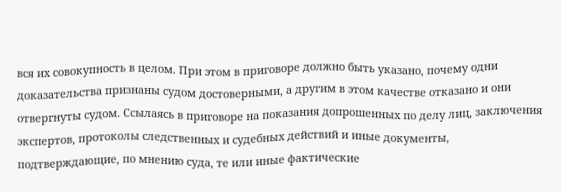вся их совокупность в целом. При этом в приговоре должно быть указано, почему одни доказательства признаны судом достоверными, а другим в этом качестве отказано и они отвергнуты судом. Ссылаясь в приговоре на показания допрошенных по делу лиц, заключения экспертов, протоколы следственных и судебных действий и иные документы, подтверждающие, по мнению суда, те или иные фактические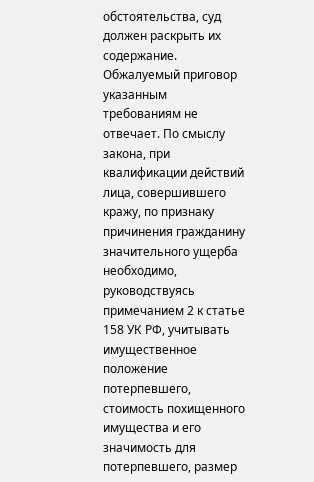обстоятельства, суд должен раскрыть их содержание. Обжалуемый приговор указанным требованиям не отвечает. По смыслу закона, при квалификации действий лица, совершившего кражу, по признаку причинения гражданину значительного ущерба необходимо, руководствуясь примечанием 2 к статье 158 УК РФ, учитывать имущественное положение потерпевшего, стоимость похищенного имущества и его значимость для потерпевшего, размер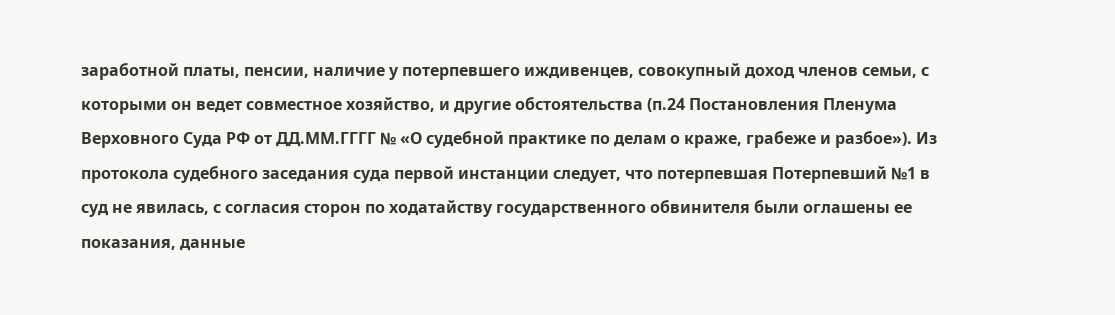заработной платы, пенсии, наличие у потерпевшего иждивенцев, совокупный доход членов семьи, с которыми он ведет совместное хозяйство, и другие обстоятельства (п.24 Постановления Пленума Верховного Суда РФ от ДД.ММ.ГГГГ № «О судебной практике по делам о краже, грабеже и разбое»). Из протокола судебного заседания суда первой инстанции следует, что потерпевшая Потерпевший №1 в суд не явилась, с согласия сторон по ходатайству государственного обвинителя были оглашены ее показания, данные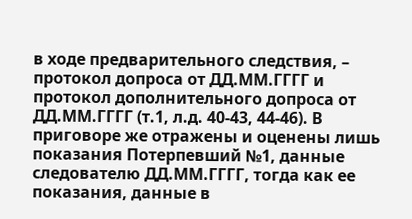в ходе предварительного следствия, – протокол допроса от ДД.ММ.ГГГГ и протокол дополнительного допроса от ДД.ММ.ГГГГ (т.1, л.д. 40-43, 44-46). В приговоре же отражены и оценены лишь показания Потерпевший №1, данные следователю ДД.ММ.ГГГГ, тогда как ее показания, данные в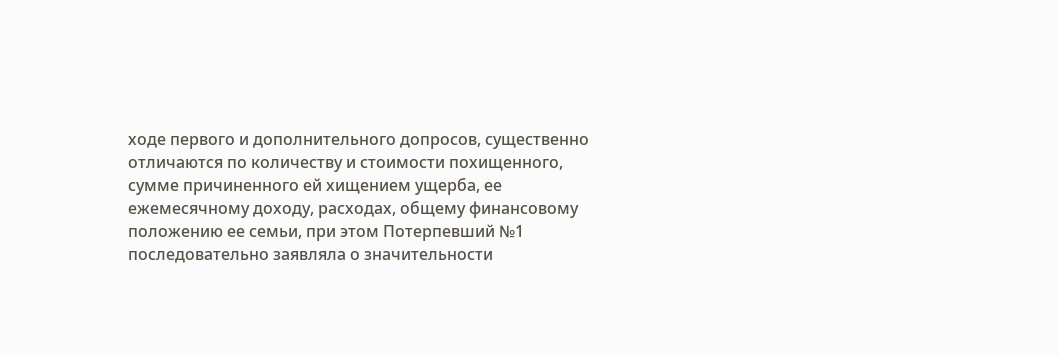ходе первого и дополнительного допросов, существенно отличаются по количеству и стоимости похищенного, сумме причиненного ей хищением ущерба, ее ежемесячному доходу, расходах, общему финансовому положению ее семьи, при этом Потерпевший №1 последовательно заявляла о значительности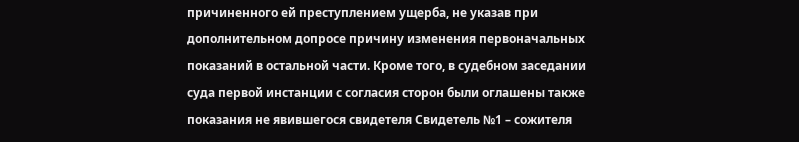причиненного ей преступлением ущерба, не указав при дополнительном допросе причину изменения первоначальных показаний в остальной части. Кроме того, в судебном заседании суда первой инстанции с согласия сторон были оглашены также показания не явившегося свидетеля Свидетель №1 – сожителя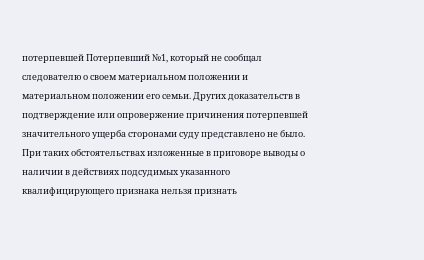потерпевшей Потерпевший №1, который не сообщал следователю о своем материальном положении и материальном положении его семьи. Других доказательств в подтверждение или опровержение причинения потерпевшей значительного ущерба сторонами суду представлено не было. При таких обстоятельствах изложенные в приговоре выводы о наличии в действиях подсудимых указанного квалифицирующего признака нельзя признать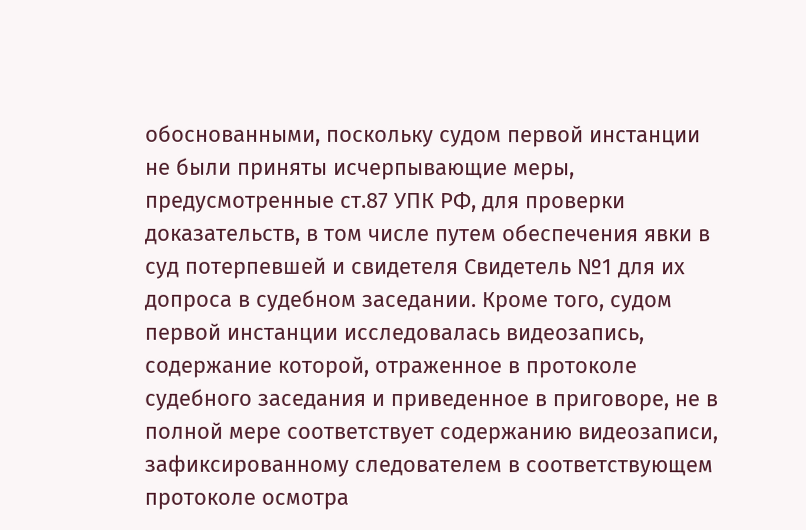обоснованными, поскольку судом первой инстанции не были приняты исчерпывающие меры, предусмотренные ст.87 УПК РФ, для проверки доказательств, в том числе путем обеспечения явки в суд потерпевшей и свидетеля Свидетель №1 для их допроса в судебном заседании. Кроме того, судом первой инстанции исследовалась видеозапись, содержание которой, отраженное в протоколе судебного заседания и приведенное в приговоре, не в полной мере соответствует содержанию видеозаписи, зафиксированному следователем в соответствующем протоколе осмотра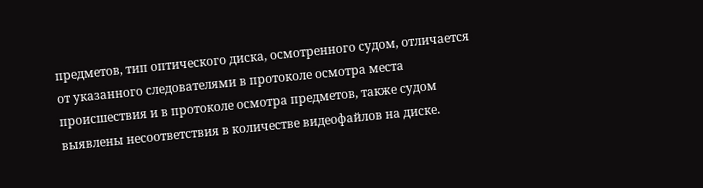предметов, тип оптического диска, осмотренного судом, отличается от указанного следователями в протоколе осмотра места происшествия и в протоколе осмотра предметов, также судом выявлены несоответствия в количестве видеофайлов на диске.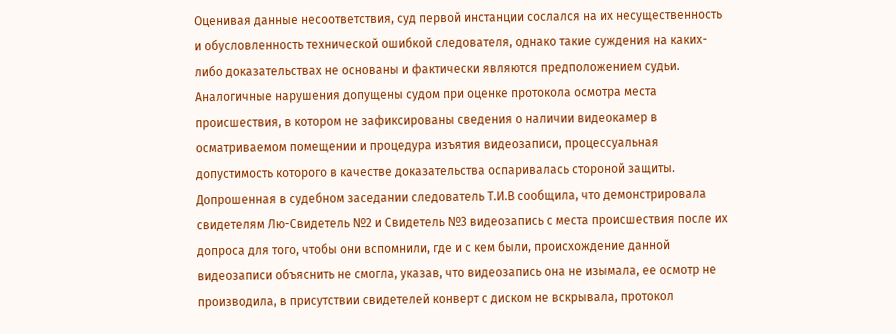Оценивая данные несоответствия, суд первой инстанции сослался на их несущественность и обусловленность технической ошибкой следователя, однако такие суждения на каких-либо доказательствах не основаны и фактически являются предположением судьи. Аналогичные нарушения допущены судом при оценке протокола осмотра места происшествия, в котором не зафиксированы сведения о наличии видеокамер в осматриваемом помещении и процедура изъятия видеозаписи, процессуальная допустимость которого в качестве доказательства оспаривалась стороной защиты. Допрошенная в судебном заседании следователь Т.И.В сообщила, что демонстрировала свидетелям Лю-Свидетель №2 и Свидетель №3 видеозапись с места происшествия после их допроса для того, чтобы они вспомнили, где и с кем были, происхождение данной видеозаписи объяснить не смогла, указав, что видеозапись она не изымала, ее осмотр не производила, в присутствии свидетелей конверт с диском не вскрывала, протокол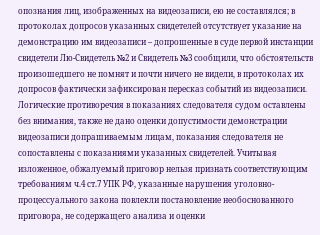опознания лиц, изображенных на видеозаписи, ею не составлялся; в протоколах допросов указанных свидетелей отсутствует указание на демонстрацию им видеозаписи – допрошенные в суде первой инстанции свидетели Лю-Свидетель №2 и Свидетель №3 сообщили, что обстоятельств произошедшего не помнят и почти ничего не видели, в протоколах их допросов фактически зафиксирован пересказ событий из видеозаписи. Логические противоречия в показаниях следователя судом оставлены без внимания, также не дано оценки допустимости демонстрации видеозаписи допрашиваемым лицам, показания следователя не сопоставлены с показаниями указанных свидетелей. Учитывая изложенное, обжалуемый приговор нельзя признать соответствующим требованиям ч.4 ст.7 УПК РФ, указанные нарушения уголовно-процессуального закона повлекли постановление необоснованного приговора, не содержащего анализа и оценки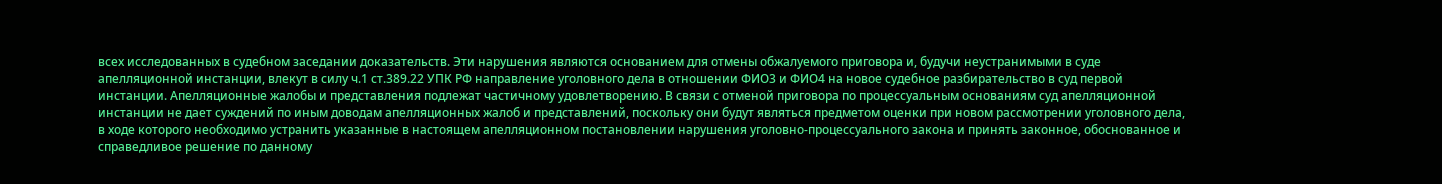всех исследованных в судебном заседании доказательств. Эти нарушения являются основанием для отмены обжалуемого приговора и, будучи неустранимыми в суде апелляционной инстанции, влекут в силу ч.1 ст.389.22 УПК РФ направление уголовного дела в отношении ФИО3 и ФИО4 на новое судебное разбирательство в суд первой инстанции. Апелляционные жалобы и представления подлежат частичному удовлетворению. В связи с отменой приговора по процессуальным основаниям суд апелляционной инстанции не дает суждений по иным доводам апелляционных жалоб и представлений, поскольку они будут являться предметом оценки при новом рассмотрении уголовного дела, в ходе которого необходимо устранить указанные в настоящем апелляционном постановлении нарушения уголовно-процессуального закона и принять законное, обоснованное и справедливое решение по данному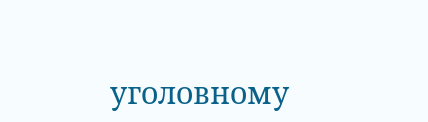уголовному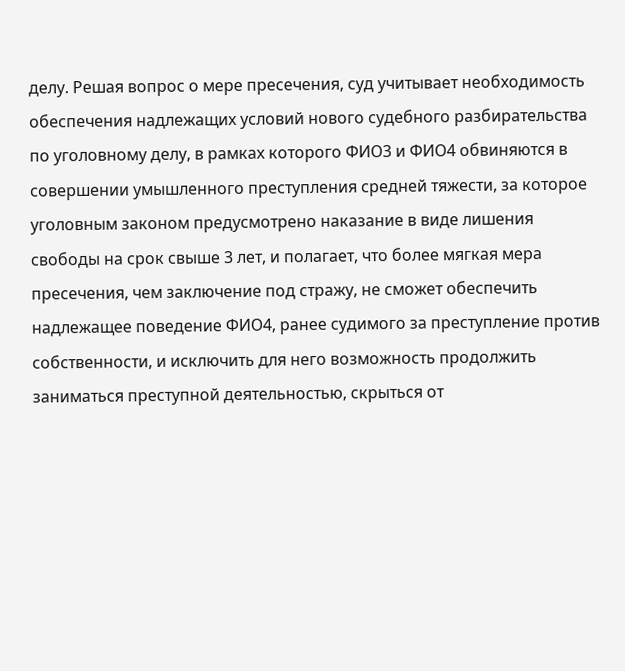делу. Решая вопрос о мере пресечения, суд учитывает необходимость обеспечения надлежащих условий нового судебного разбирательства по уголовному делу, в рамках которого ФИО3 и ФИО4 обвиняются в совершении умышленного преступления средней тяжести, за которое уголовным законом предусмотрено наказание в виде лишения свободы на срок свыше 3 лет, и полагает, что более мягкая мера пресечения, чем заключение под стражу, не сможет обеспечить надлежащее поведение ФИО4, ранее судимого за преступление против собственности, и исключить для него возможность продолжить заниматься преступной деятельностью, скрыться от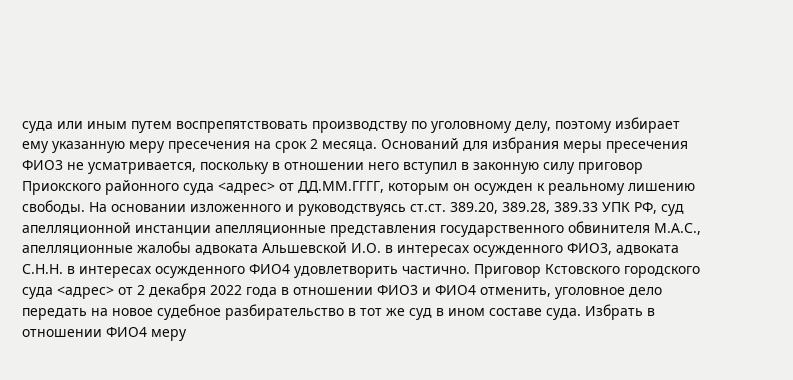суда или иным путем воспрепятствовать производству по уголовному делу, поэтому избирает ему указанную меру пресечения на срок 2 месяца. Оснований для избрания меры пресечения ФИО3 не усматривается, поскольку в отношении него вступил в законную силу приговор Приокского районного суда <адрес> от ДД.ММ.ГГГГ, которым он осужден к реальному лишению свободы. На основании изложенного и руководствуясь ст.ст. 389.20, 389.28, 389.33 УПК РФ, суд апелляционной инстанции апелляционные представления государственного обвинителя М.А.С., апелляционные жалобы адвоката Альшевской И.О. в интересах осужденного ФИО3, адвоката С.Н.Н. в интересах осужденного ФИО4 удовлетворить частично. Приговор Кстовского городского суда <адрес> от 2 декабря 2022 года в отношении ФИО3 и ФИО4 отменить, уголовное дело передать на новое судебное разбирательство в тот же суд в ином составе суда. Избрать в отношении ФИО4 меру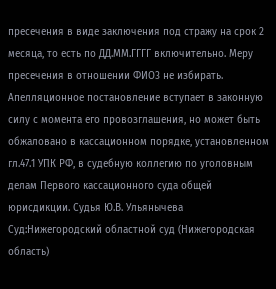пресечения в виде заключения под стражу на срок 2 месяца, то есть по ДД.ММ.ГГГГ включительно. Меру пресечения в отношении ФИО3 не избирать. Апелляционное постановление вступает в законную силу с момента его провозглашения, но может быть обжаловано в кассационном порядке, установленном гл.47.1 УПК РФ, в судебную коллегию по уголовным делам Первого кассационного суда общей юрисдикции. Судья Ю.В. Ульянычева Суд:Нижегородский областной суд (Нижегородская область)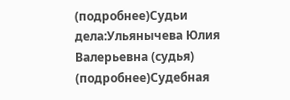(подробнее)Судьи дела:Ульянычева Юлия Валерьевна (судья) (подробнее)Судебная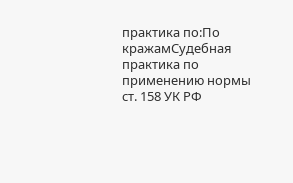практика по:По кражамСудебная практика по применению нормы ст. 158 УК РФ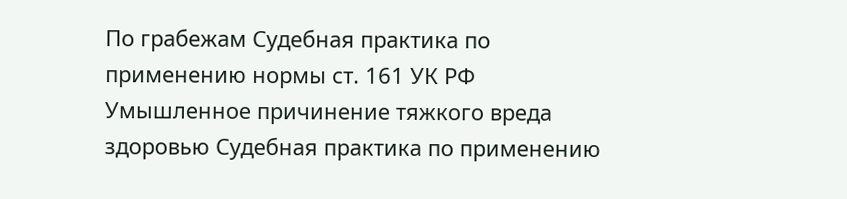По грабежам Судебная практика по применению нормы ст. 161 УК РФ Умышленное причинение тяжкого вреда здоровью Судебная практика по применению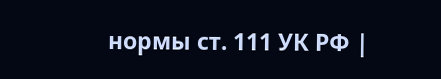нормы ст. 111 УК РФ |